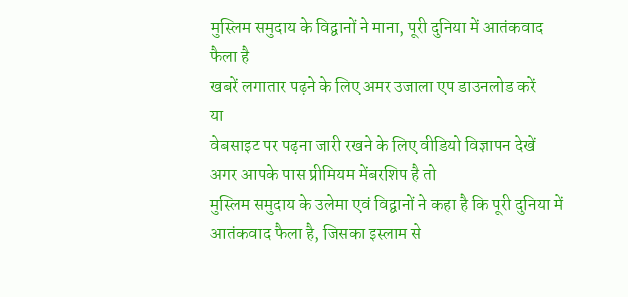मुस्लिम समुदाय के विद्वानों ने माना, पूरी दुनिया में आतंकवाद फैला है
खबरें लगातार पढ़ने के लिए अमर उजाला एप डाउनलोड करें
या
वेबसाइट पर पढ़ना जारी रखने के लिए वीडियो विज्ञापन देखें
अगर आपके पास प्रीमियम मेंबरशिप है तो
मुस्लिम समुदाय के उलेमा एवं विद्वानों ने कहा है कि पूरी दुनिया में आतंकवाद फैला है, जिसका इस्लाम से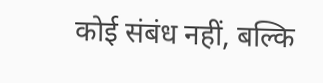कोई संबंध नहीं, बल्कि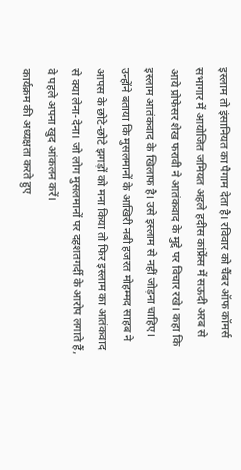इस्लाम तो इंसानियत का पैगाम देता है। रविवार को चैंबर ऑफ कॉमर्स सभागार में आयोजित जमियत अहले हदीस कांफ्रेंस में सऊदी अरब से आये प्रोफेसर शेख फरावी ने आतंकवाद के मुद्दे पर विचार रखे। कहा कि इस्लाम आतंकवाद के खिलाफ है। उसे इस्लाम से नहीं जोड़ना चाहिए। उन्होंने बताया कि मुसलमानों के आखिरी नबी हजरत मोहम्मद साहब ने आपस के छोटे-छोटे झगड़ों को मना किया तो फिर इस्लाम का आतंकवाद से क्या लेना-देना। जो लोग मुसलमानों पर दहशतगर्दी के आरोप लगाते हैं, वे पहले अपना खुद आंकलन करें।
कार्यक्रम की अध्यक्षता करते हुए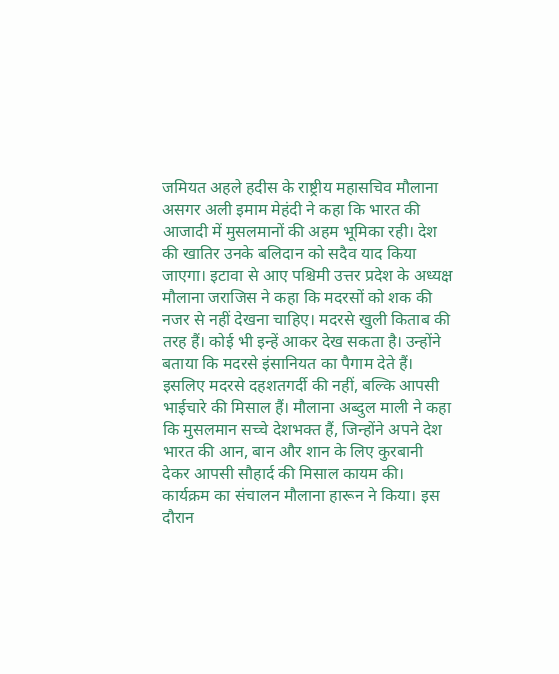जमियत अहले हदीस के राष्ट्रीय महासचिव मौलाना असगर अली इमाम मेहंदी ने कहा कि भारत की आजादी में मुसलमानों की अहम भूमिका रही। देश की खातिर उनके बलिदान को सदैव याद किया जाएगा। इटावा से आए पश्चिमी उत्तर प्रदेश के अध्यक्ष मौलाना जराजिस ने कहा कि मदरसों को शक की नजर से नहीं देखना चाहिए। मदरसे खुली किताब की तरह हैं। कोई भी इन्हें आकर देख सकता है। उन्होंने बताया कि मदरसे इंसानियत का पैगाम देते हैं। इसलिए मदरसे दहशतगर्दी की नहीं, बल्कि आपसी भाईचारे की मिसाल हैं। मौलाना अब्दुल माली ने कहा कि मुसलमान सच्चे देशभक्त हैं, जिन्होंने अपने देश भारत की आन, बान और शान के लिए कुरबानी देकर आपसी सौहार्द की मिसाल कायम की। कार्यक्रम का संचालन मौलाना हारून ने किया। इस दौरान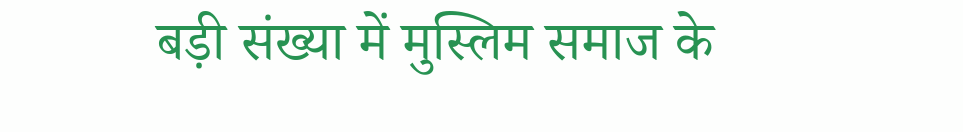बड़ी संख्या में मुस्लिम समाज के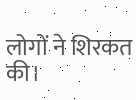लोगों ने शिरकत की।